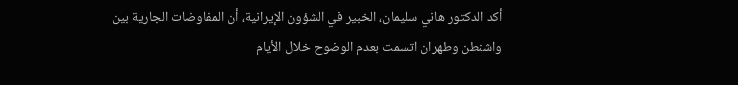أكد الدكتور هاني سليمان، الخبير في الشؤون الإيرانية، أن المفاوضات الجارية بين واشنطن وطهران اتسمت بعدم الوضوح خلال الأيام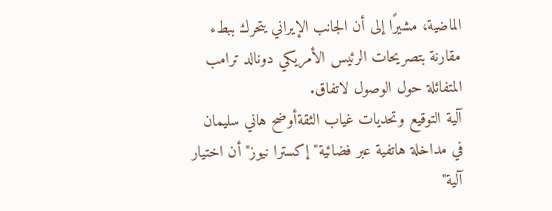الماضية، مشيرًا إلى أن الجانب الإيراني يتحرك ببطء مقارنة بتصريحات الرئيس الأمريكي دونالد ترامب المتفائلة حول الوصول لاتفاق.
آلية التوقيع وتحديات غياب الثقةأوضح هاني سليمان في مداخلة هاتفية عبر فضائية" إكسترا نيوز" أن اختيار آلية"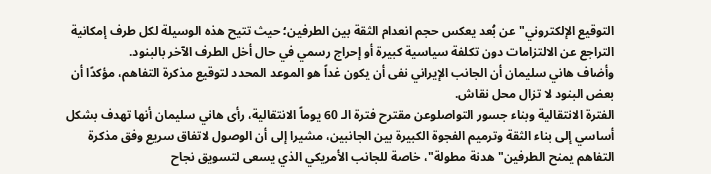التوقيع الإلكتروني" عن بُعد يعكس حجم انعدام الثقة بين الطرفين؛ حيث تتيح هذه الوسيلة لكل طرف إمكانية التراجع عن الالتزامات دون تكلفة سياسية كبيرة أو إحراج رسمي في حال أخل الطرف الآخر بالبنود.
وأضاف هاني سليمان أن الجانب الإيراني نفى أن يكون غداً هو الموعد المحدد لتوقيع مذكرة التفاهم، مؤكدًا أن بعض البنود لا تزال محل نقاش.
الفترة الانتقالية وبناء جسور التواصلوعن مقترح فترة الـ 60 يوماً الانتقالية، رأى هاني سليمان أنها تهدف بشكل أساسي إلى بناء الثقة وترميم الفجوة الكبيرة بين الجانبين، مشيرا إلى أن الوصول لاتفاق سريع وفق مذكرة التفاهم يمنح الطرفين" هدنة مطولة"، خاصة للجانب الأمريكي الذي يسعى لتسويق نجاح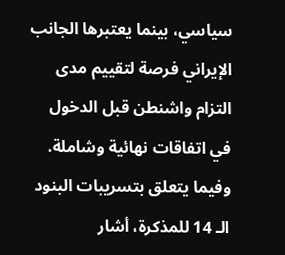سياسي، بينما يعتبرها الجانب الإيراني فرصة لتقييم مدى التزام واشنطن قبل الدخول في اتفاقات نهائية وشاملة.
وفيما يتعلق بتسريبات البنود الـ 14 للمذكرة، أشار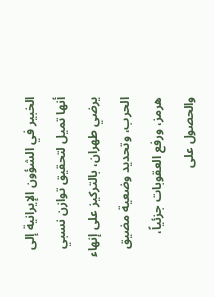الخبير في الشؤون الإيرانية إلى أنها تميل لتحقيق توازن نسبي يرضي طهران، بالتركيز على إنهاء الحرب، وتحديد وضعية مضيق هرمز، ورفع العقوبات جزئياً، والحصول على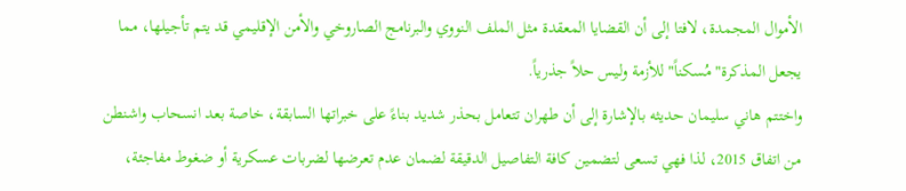الأموال المجمدة، لافتا إلى أن القضايا المعقدة مثل الملف النووي والبرنامج الصاروخي والأمن الإقليمي قد يتم تأجيلها، مما يجعل المذكرة" مُسكناً" للأزمة وليس حلاً جذرياً.
واختتم هاني سليمان حديثه بالإشارة إلى أن طهران تتعامل بحذر شديد بناءً على خبراتها السابقة، خاصة بعد انسحاب واشنطن من اتفاق 2015، لذا فهي تسعى لتضمين كافة التفاصيل الدقيقة لضمان عدم تعرضها لضربات عسكرية أو ضغوط مفاجئة،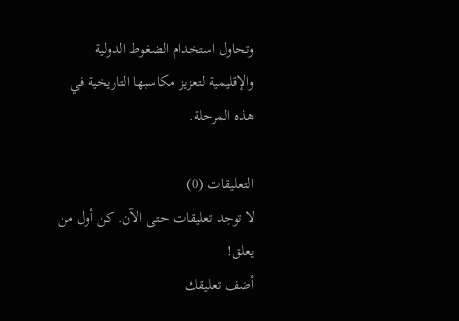وتحاول استخدام الضغوط الدولية والإقليمية لتعزيز مكاسبها التاريخية في هذه المرحلة.

التعليقات (0)
لا توجد تعليقات حتى الآن. كن أول من يعلق!
أضف تعليقك